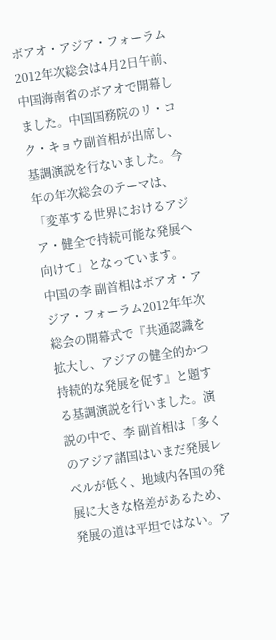ボアオ・アジア・フォーラム2012年次総会は4月2日午前、中国海南省のボアオで開幕しました。中国国務院のリ・コク・キョウ副首相が出席し、基調演説を行ないました。今年の年次総会のテーマは、「変革する世界におけるアジア・健全で持続可能な発展へ向けて」となっています。
中国の李 副首相はボアオ・アジア・フォーラム2012年年次総会の開幕式で『共通認識を拡大し、アジアの健全的かつ持続的な発展を促す』と題する基調演説を行いました。演説の中で、李 副首相は「多くのアジア諸国はいまだ発展レベルが低く、地域内各国の発展に大きな格差があるため、発展の道は平坦ではない。ア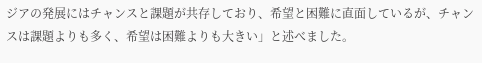ジアの発展にはチャンスと課題が共存しており、希望と困難に直面しているが、チャンスは課題よりも多く、希望は困難よりも大きい」と述べました。